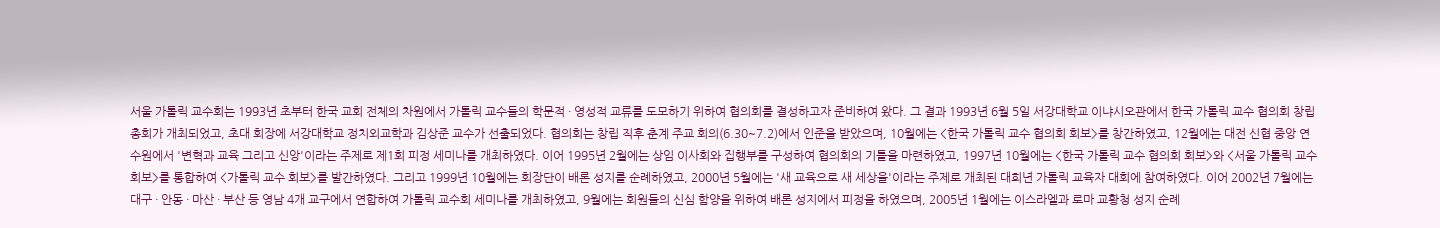서울 가톨릭 교수회는 1993년 초부터 한국 교회 전체의 차원에서 가톨릭 교수들의 학문적 · 영성적 교류를 도모하기 위하여 협의회를 결성하고자 준비하여 왔다. 그 결과 1993년 6월 5일 서강대학교 이냐시오관에서 한국 가톨릭 교수 협의회 창립 총회가 개최되었고, 초대 회장에 서강대학교 정치외교학과 김상준 교수가 선출되었다. 협의회는 창립 직후 춘계 주교 회의(6.30~7.2)에서 인준을 받았으며, 10월에는 <한국 가톨릭 교수 협의회 회보>를 창간하였고, 12월에는 대전 신협 중앙 연수원에서 '변혁과 교육 그리고 신앙'이라는 주제로 제1회 피정 세미나를 개최하였다. 이어 1995년 2월에는 상임 이사회와 집행부를 구성하여 협의회의 기틀을 마련하였고, 1997년 10월에는 <한국 가톨릭 교수 협의회 회보>와 <서울 가톨릭 교수 회보>를 통합하여 <가톨릭 교수 회보>를 발간하였다. 그리고 1999년 10월에는 회장단이 배론 성지를 순례하였고, 2000년 5월에는 '새 교육으로 새 세상을'이라는 주제로 개최된 대희년 가톨릭 교육자 대회에 참여하였다. 이어 2002년 7월에는 대구 · 안동 · 마산 · 부산 등 영남 4개 교구에서 연합하여 가톨릭 교수회 세미나를 개최하였고, 9월에는 회원들의 신심 함양을 위하여 배론 성지에서 피정을 하였으며, 2005년 1월에는 이스라엘과 로마 교황청 성지 순례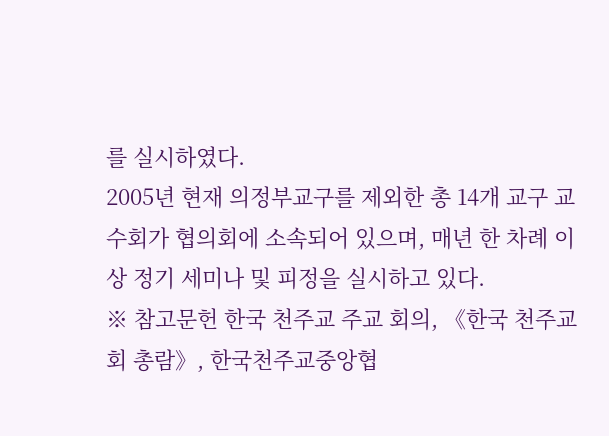를 실시하였다.
2005년 현재 의정부교구를 제외한 총 14개 교구 교수회가 협의회에 소속되어 있으며, 매년 한 차례 이상 정기 세미나 및 피정을 실시하고 있다.
※ 참고문헌 한국 천주교 주교 회의, 《한국 천주교회 총람》, 한국천주교중앙협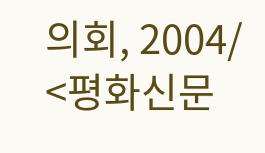의회, 2004/ <평화신문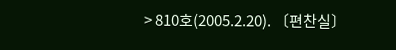> 810호(2005.2.20). 〔편찬실〕